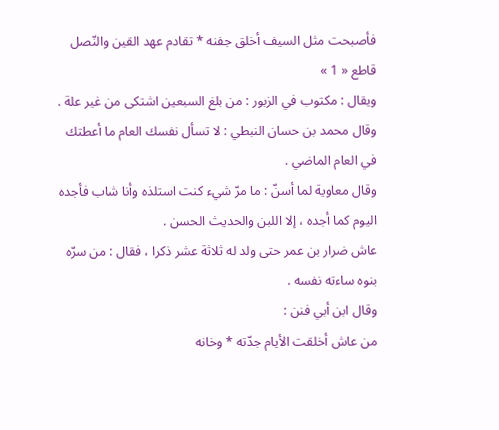فأصبحت مثل السيف أخلق جفنه * تقادم عهد القين والنّصل قاطع « 1 »
ويقال : مكتوب في الزبور : من بلغ السبعين اشتكى من غير علة .
وقال محمد بن حسان النبطي : لا تسأل نفسك العام ما أعطتك في العام الماضي .
وقال معاوية لما أسنّ : ما مرّ شيء كنت استلذه وأنا شاب فأجده اليوم كما أجده ، إلا اللبن والحديث الحسن .
عاش ضرار بن عمر حتى ولد له ثلاثة عشر ذكرا ، فقال : من سرّه بنوه ساءته نفسه .
وقال ابن أبي فنن :
من عاش أخلقت الأيام جدّته * وخانه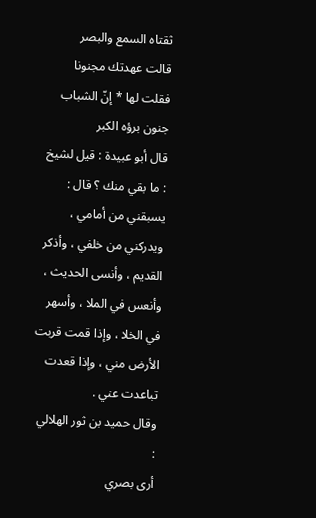ثقتاه السمع والبصر
قالت عهدتك مجنونا فقلت لها * إنّ الشباب جنون برؤه الكبر
قال أبو عبيدة : قيل لشيخ : ما بقي منك ؟ قال : يسبقني من أمامي ، ويدركني من خلفي ، وأذكر القديم ، وأنسى الحديث ، وأنعس في الملا ، وأسهر في الخلا ، وإذا قمت قربت الأرض مني ، وإذا قعدت تباعدت عني .
وقال حميد بن ثور الهلالي :
أرى بصري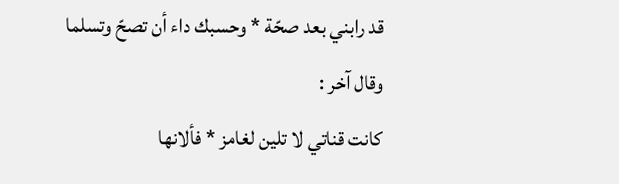قد رابني بعد صحّة * وحسبك داء أن تصحّ وتسلما
وقال آخر :
كانت قناتي لا تلين لغامز * فألانها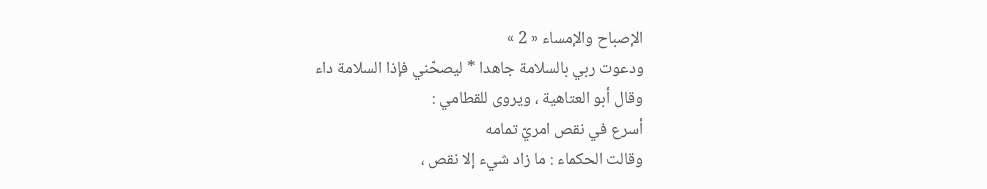الإصباح والإمساء « 2 »
ودعوت ربي بالسلامة جاهدا * ليصحّني فإذا السلامة داء
وقال أبو العتاهية ، ويروى للقطامي :
أسرع في نقص امريّ تمامه
وقالت الحكماء : ما زاد شيء إلا نقص ،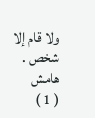ولا قام إلا شخص .
هامش
( 1 )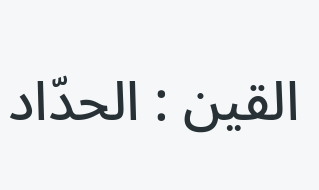القين : الحدّاد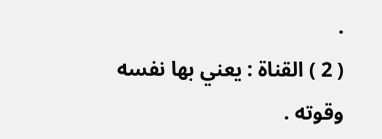.
( 2 ) القناة : يعني بها نفسه وقوته .